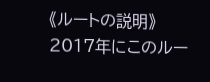《ルートの説明》
2017年にこのルー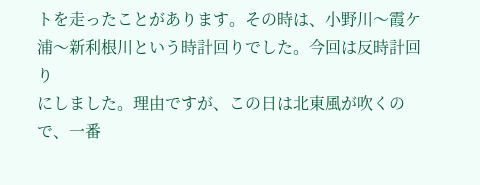トを走ったことがあります。その時は、小野川〜霞ケ浦〜新利根川という時計回りでした。今回は反時計回り
にしました。理由ですが、この日は北東風が吹くので、一番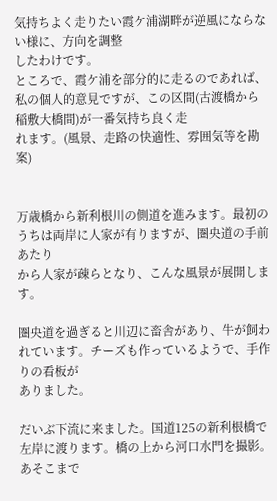気持ちよく走りたい霞ケ浦湖畔が逆風にならない様に、方向を調整
したわけです。
ところで、霞ケ浦を部分的に走るのであれば、私の個人的意見ですが、この区間(古渡橋から稲敷大橋間)が一番気持ち良く走
れます。(風景、走路の快適性、雰囲気等を勘案)


万歳橋から新利根川の側道を進みます。最初のうちは両岸に人家が有りますが、圏央道の手前あたり
から人家が疎らとなり、こんな風景が展開します。

圏央道を過ぎると川辺に畜舎があり、牛が飼われています。チーズも作っているようで、手作りの看板が
ありました。

だいぶ下流に来ました。国道125の新利根橋で左岸に渡ります。橋の上から河口水門を撮影。あそこまで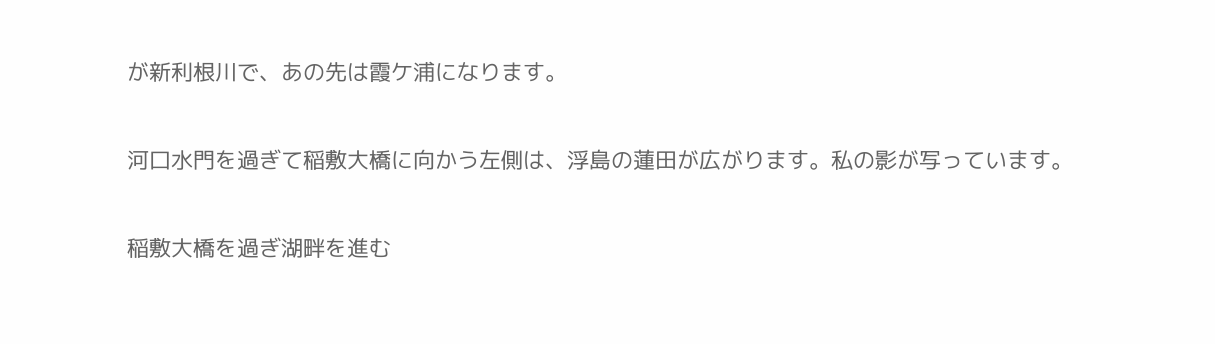が新利根川で、あの先は霞ケ浦になります。

河口水門を過ぎて稲敷大橋に向かう左側は、浮島の蓮田が広がります。私の影が写っています。

稲敷大橋を過ぎ湖畔を進む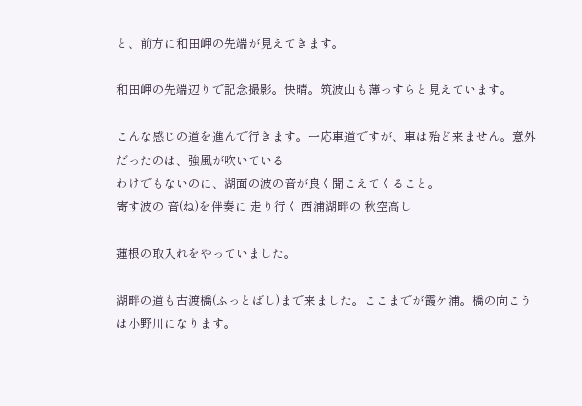と、前方に和田岬の先端が見えてきます。

和田岬の先端辺りで記念撮影。快晴。筑波山も薄っすらと見えています。

こんな感じの道を進んで行きます。一応車道ですが、車は殆ど来ません。意外だったのは、強風が吹いている
わけでもないのに、湖面の波の音が良く聞こえてくること。
寄す波の 音(ね)を伴奏に 走り行く 西浦湖畔の 秋空高し

蓮根の取入れをやっていました。

湖畔の道も古渡橋(ふっとばし)まで来ました。ここまでが霞ケ浦。橋の向こうは小野川になります。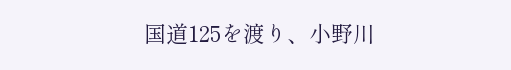国道125を渡り、小野川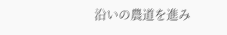沿いの農道を進み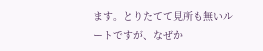ます。とりたてて見所も無いルートですが、なぜか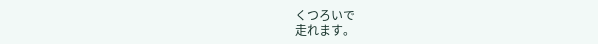くつろいで
走れます。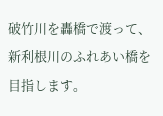破竹川を轟橋で渡って、新利根川のふれあい橋を目指します。